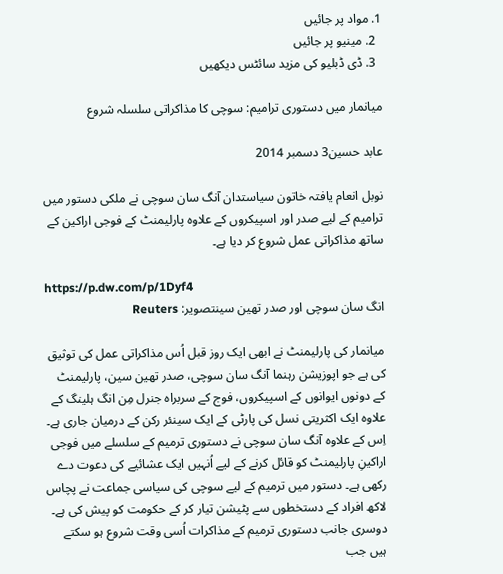1. مواد پر جائیں
  2. مینیو پر جائیں
  3. ڈی ڈبلیو کی مزید سائٹس دیکھیں

میانمار میں دستوری ترامیم: سوچی کا مذاکراتی سلسلہ شروع

عابد حسین3 دسمبر 2014

نوبل انعام یافتہ خاتون سیاستدان آنگ سان سوچی نے ملکی دستور میں ترامیم کے لیے صدر اور اسپیکروں کے علاوہ پارلیمنٹ کے فوجی اراکین کے ساتھ مذاکراتی عمل شروع کر دیا ہے۔

https://p.dw.com/p/1Dyf4
انگ سان سوچی اور صدر تھین سینتصویر: Reuters

میانمار کی پارلیمنٹ نے ابھی ایک روز قبل اُس مذاکراتی عمل کی توثیق کی ہے جو اپوزیشن رہنما آنگ سان سوچی، صدر تھین سین، پارلیمنٹ کے دونوں ایوانوں کے اسپیکروں، فوج کے سربراہ جنرل مِن انگ ہلینگ کے علاوہ ایک اکثریتی نسل کی پارٹی کے ایک سینئر رکن کے درمیان جاری ہے۔ اِس کے علاوہ آنگ سان سوچی نے دستوری ترمیم کے سلسلے میں فوجی اراکینِ پارلیمنٹ کو قائل کرنے کے لیے اُنہیں ایک عشائیے کی دعوت دے رکھی ہے۔ دستور میں ترمیم کے لیے سوچی کی سیاسی جماعت نے پچاس لاکھ افراد کے دستخطوں سے پٹیشن تیار کر کے حکومت کو پیش کی ہے۔ دوسری جانب دستوری ترمیم کے مذاکرات اُسی وقت شروع ہو سکتے ہیں جب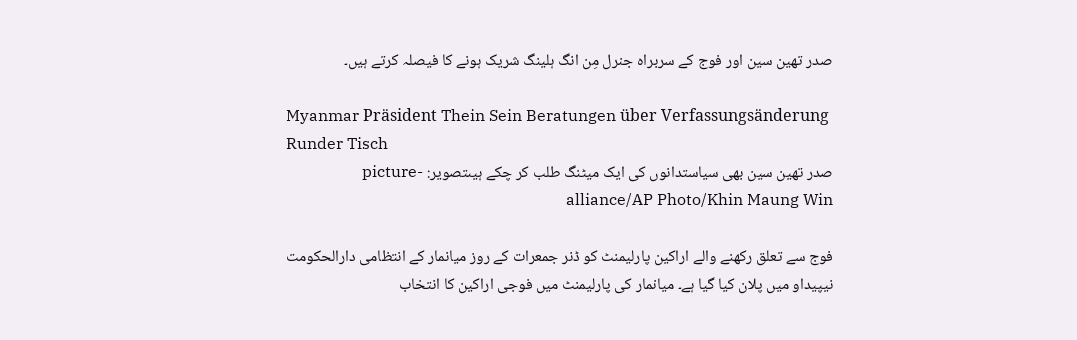صدر تھین سین اور فوج کے سربراہ جنرل مِن انگ ہلینگ شریک ہونے کا فیصلہ کرتے ہیں۔

Myanmar Präsident Thein Sein Beratungen über Verfassungsänderung Runder Tisch
صدر تھین سین بھی سیاستدانوں کی ایک میٹنگ طلب کر چکے ہیںتصویر: picture-alliance/AP Photo/Khin Maung Win

فوج سے تعلق رکھنے والے اراکین پارلیمنٹ کو ڈنر جمعرات کے روز میانمار کے انتظامی دارالحکومت نیپیداو میں پلان کیا گیا ہے۔ میانمار کی پارلیمنٹ میں فوجی اراکین کا انتخاب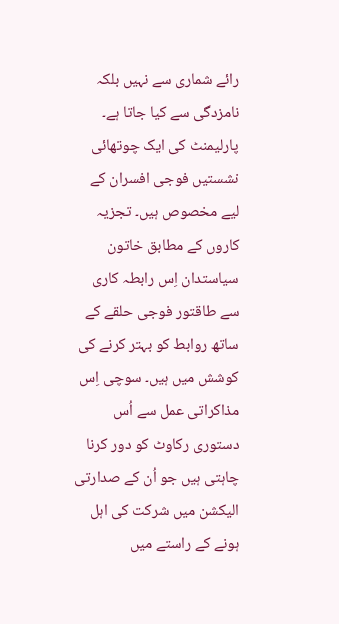رائے شماری سے نہیں بلکہ نامزدگی سے کیا جاتا ہے۔ پارلیمنٹ کی ایک چوتھائی نشستیں فوجی افسران کے لیے مخصوص ہیں۔ تجزیہ کاروں کے مطابق خاتون سیاستدان اِس رابطہ کاری سے طاقتور فوجی حلقے کے ساتھ روابط کو بہتر کرنے کی کوشش میں ہیں۔ سوچی اِس مذاکراتی عمل سے اُس دستوری رکاوٹ کو دور کرنا چاہتی ہیں جو اُن کے صدارتی الیکشن میں شرکت کی اہل ہونے کے راستے میں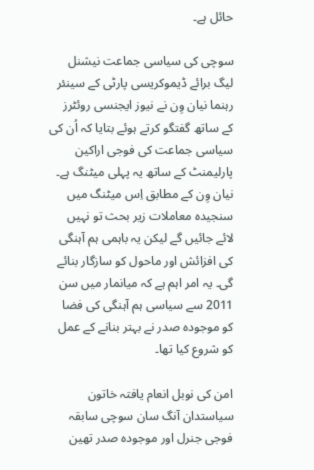حائل ہے۔

سوچی کی سیاسی جماعت نیشنل لیگ برائے ڈیموکریسی پارٹی کے سینئر رہنما نیان وِن نے نیوز ایجنسی روئٹرز کے ساتھ گفتگو کرتے ہوئے بتایا کہ اُن کی سیاسی جماعت کی فوجی اراکین پارلیمنٹ کے ساتھ یہ پہلی میٹنگ ہے۔ نیان وِن کے مطابق اِس میٹنگ میں سنجیدہ معاملات زیر بحث تو نہیں لائے جائیں گے لیکن یہ باہمی ہم آہنگی کی افزائش اور ماحول کو سازگار بنائے گی۔ یہ امر اہم ہے کہ میانمار میں سن 2011 سے سیاسی ہم آہنگی کی فضا کو موجودہ صدر نے بہتر بنانے کے عمل کو شروع کیا تھا۔

امن کی نوبل انعام یافتہ خاتون سیاستدان آنگ سان سوچی سابقہ فوجی جنرل اور موجودہ صدر تھین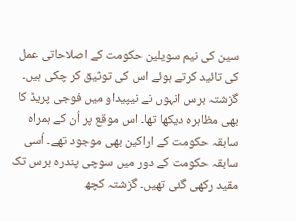سین کی نیم سویلین حکومت کے اصلاحاتی عمل کی تائید کرتے ہوئے اس کی توثیق کر چکی ہیں۔ گزشتہ برس انہوں نے نیپیداو میں فوجی پریڈ کا بھی مظاہرہ دیکھا تھا۔ اس موقع پر اُن کے ہمراہ سابقہ حکومت کے اراکین بھی موجود تھے۔ اُسی سابقہ حکومت کے دور میں سوچی پندرہ برس تک مقید رکھی گئی تھیں۔ گزشتہ کچھ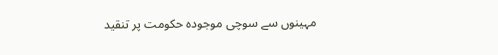مہینوں سے سوچی موجودہ حکومت پر تنقید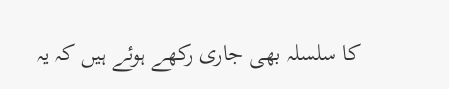کا سلسلہ بھی جاری رکھے ہوئے ہیں کہ یہ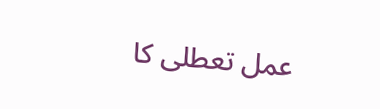عمل تعطلی کا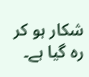شکار ہو کر رہ گیا ہے۔